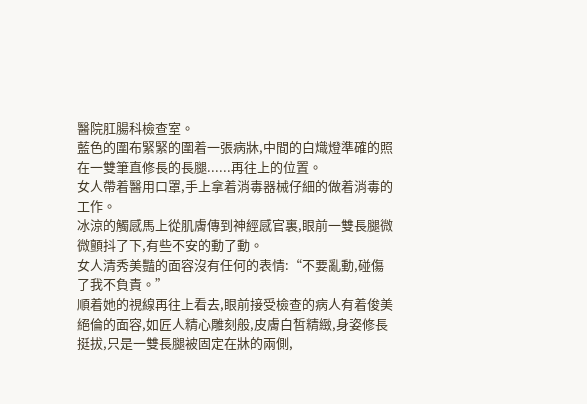醫院肛腸科檢查室。
藍色的圍布緊緊的圍着一張病牀,中間的白熾燈準確的照在一雙筆直修長的長腿......再往上的位置。
女人帶着醫用口罩,手上拿着消毒器械仔細的做着消毒的工作。
冰涼的觸感馬上從肌膚傳到神經感官裏,眼前一雙長腿微微顫抖了下,有些不安的動了動。
女人清秀美豔的面容沒有任何的表情:“不要亂動,碰傷了我不負責。”
順着她的視線再往上看去,眼前接受檢查的病人有着俊美絕倫的面容,如匠人精心雕刻般,皮膚白皙精緻,身姿修長挺拔,只是一雙長腿被固定在牀的兩側,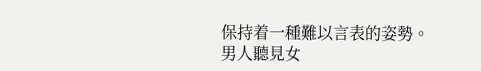保持着一種難以言表的姿勢。
男人聽見女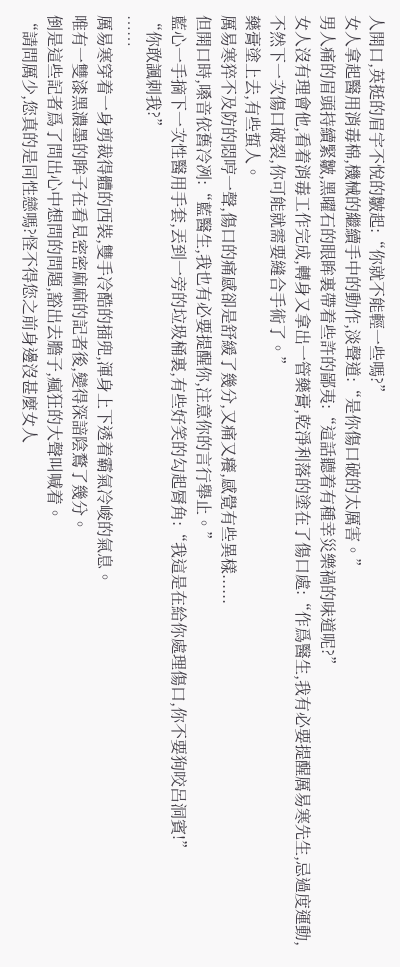人開口,英挺的眉宇不悅的皺起:“你就不能輕一些嗎?”
女人拿起醫用消毒棉,機械的繼續手中的動作,淡聲道:“是你傷口破的太厲害。”
男人痛的眉頭持續緊皺,黑曜石的眼眸裏帶着些許的鄙夷:“這話聽着有種幸災樂禍的味道呢?”
女人沒有理會他,看着消毒工作完成,轉身又拿出一管藥膏,乾淨利落的塗在了傷口處:“作爲醫生,我有必要提醒厲易寒先生,忌過度運動,不然下一次傷口破裂,你可能就需要縫合手術了。”
藥膏塗上去,有些蜇人。
厲易寒猝不及防的悶哼一聲,傷口的痛感卻是舒緩了幾分,又痛又癢,感覺有些異樣......
但開口時,嗓音依舊冷冽:“藍醫生,我也有必要提醒你,注意你的言行舉止。”
藍心一手摘下一次性醫用手套,丟到一旁的垃圾桶裏,有些好笑的勾起脣角:“我這是在給你處理傷口,你不要狗咬呂洞賓!”
“你敢諷刺我?”
……
厲易寒穿着一身剪裁得體的西裝,雙手冷酷的插兜,渾身上下透着霸氣冷峻的氣息。
唯有一雙漆黑濃墨的眸子在看見密密麻麻的記者後,變得深諳陰鶩了幾分。
倒是這些記者爲了問出心中想問的問題,豁出去膽子,瘋狂的大聲叫喊着。
“請問厲少,您真的是同性戀嗎?怪不得您之前身邊沒甚麼女人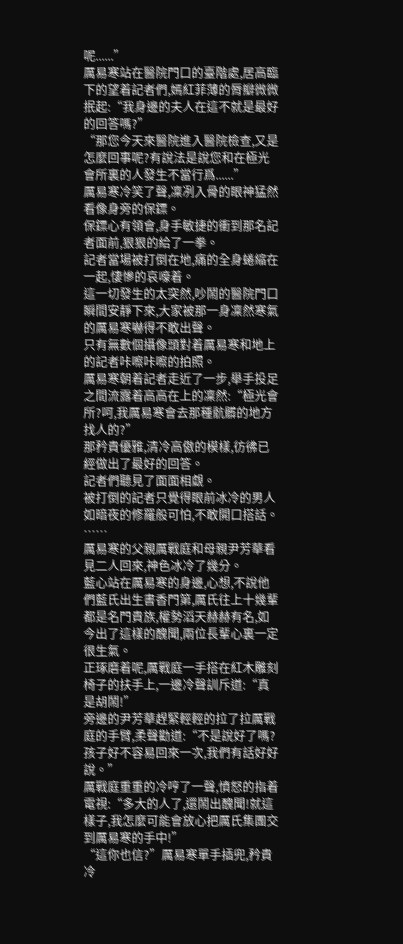呢......”
厲易寒站在醫院門口的臺階處,居高臨下的望着記者們,嫣紅菲薄的脣瓣微微抿起:“我身邊的夫人在這不就是最好的回答嗎?”
“那您今天來醫院進入醫院檢查,又是怎麼回事呢?有說法是說您和在極光會所裏的人發生不當行爲......”
厲易寒冷笑了聲,凜冽入骨的眼神猛然看像身旁的保鏢。
保鏢心有領會,身手敏捷的衝到那名記者面前,狠狠的給了一拳。
記者當場被打倒在地,痛的全身蜷縮在一起,悽慘的哀嚎着。
這一切發生的太突然,吵鬧的醫院門口瞬間安靜下來,大家被那一身凜然寒氣的厲易寒嚇得不敢出聲。
只有無數個攝像頭對着厲易寒和地上的記者咔嚓咔嚓的拍照。
厲易寒朝着記者走近了一步,舉手投足之間流露着高高在上的凜然:“極光會所?呵,我厲易寒會去那種骯髒的地方找人的?”
那矜貴優雅,清冷高傲的模樣,彷彿已經做出了最好的回答。
記者們聽見了面面相覷。
被打倒的記者只覺得眼前冰冷的男人如暗夜的修羅般可怕,不敢開口搭話。
……
厲易寒的父親厲戰庭和母親尹芳華看見二人回來,神色冰冷了幾分。
藍心站在厲易寒的身邊,心想,不說他們藍氏出生書香門第,厲氏往上十幾輩都是名門貴族,權勢滔天赫赫有名,如今出了這樣的醜聞,兩位長輩心裏一定很生氣。
正琢磨着呢,厲戰庭一手搭在紅木雕刻椅子的扶手上,一邊冷聲訓斥道:“真是胡鬧!”
旁邊的尹芳華趕緊輕輕的拉了拉厲戰庭的手臂,柔聲勸道:“不是說好了嗎?孩子好不容易回來一次,我們有話好好說。”
厲戰庭重重的冷哼了一聲,憤怒的指着電視:“多大的人了,還鬧出醜聞!就這樣子,我怎麼可能會放心把厲氏集團交到厲易寒的手中!”
“這你也信?”厲易寒單手插兜,矜貴冷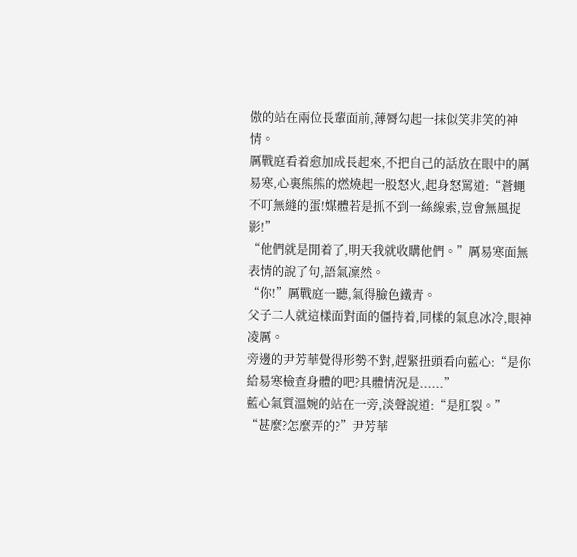傲的站在兩位長輩面前,薄脣勾起一抹似笑非笑的神情。
厲戰庭看着愈加成長起來,不把自己的話放在眼中的厲易寒,心裏熊熊的燃燒起一股怒火,起身怒罵道:“蒼蠅不叮無縫的蛋!媒體若是抓不到一絲線索,豈會無風捉影!”
“他們就是閒着了,明天我就收購他們。”厲易寒面無表情的說了句,語氣凜然。
“你!”厲戰庭一聽,氣得臉色鐵青。
父子二人就這樣面對面的僵持着,同樣的氣息冰冷,眼神凌厲。
旁邊的尹芳華覺得形勢不對,趕緊扭頭看向藍心:“是你給易寒檢查身體的吧?具體情況是......”
藍心氣質溫婉的站在一旁,淡聲說道:“是肛裂。”
“甚麼?怎麼弄的?”尹芳華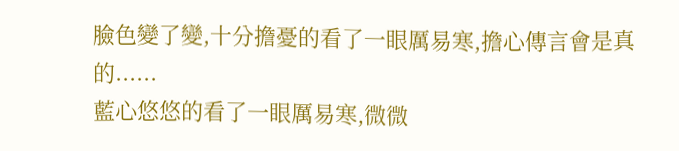臉色變了變,十分擔憂的看了一眼厲易寒,擔心傳言會是真的......
藍心悠悠的看了一眼厲易寒,微微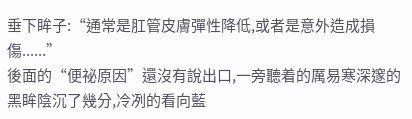垂下眸子:“通常是肛管皮膚彈性降低,或者是意外造成損傷......”
後面的“便祕原因”還沒有說出口,一旁聽着的厲易寒深邃的黑眸陰沉了幾分,冷冽的看向藍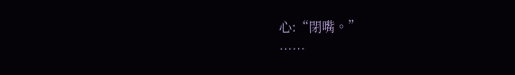心:“閉嘴。”
……